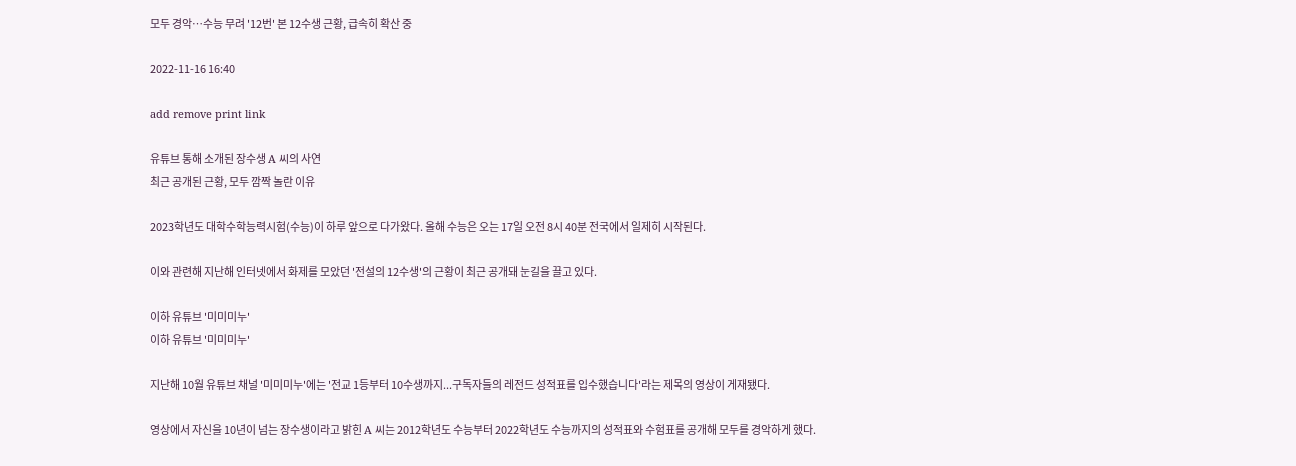모두 경악…수능 무려 '12번' 본 12수생 근황, 급속히 확산 중

2022-11-16 16:40

add remove print link

유튜브 통해 소개된 장수생 A 씨의 사연
최근 공개된 근황, 모두 깜짝 놀란 이유

2023학년도 대학수학능력시험(수능)이 하루 앞으로 다가왔다. 올해 수능은 오는 17일 오전 8시 40분 전국에서 일제히 시작된다.

이와 관련해 지난해 인터넷에서 화제를 모았던 '전설의 12수생'의 근황이 최근 공개돼 눈길을 끌고 있다.

이하 유튜브 '미미미누'
이하 유튜브 '미미미누'

지난해 10월 유튜브 채널 '미미미누'에는 '전교 1등부터 10수생까지...구독자들의 레전드 성적표를 입수했습니다'라는 제목의 영상이 게재됐다.

영상에서 자신을 10년이 넘는 장수생이라고 밝힌 A 씨는 2012학년도 수능부터 2022학년도 수능까지의 성적표와 수험표를 공개해 모두를 경악하게 했다.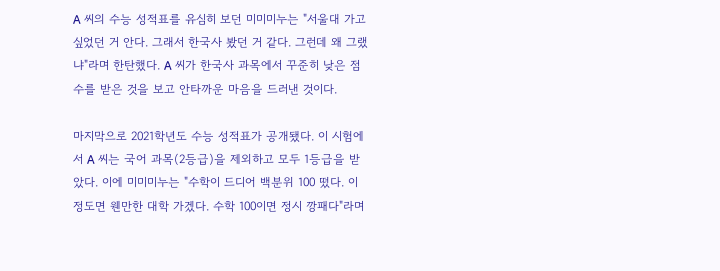A 씨의 수능 성적표를 유심히 보던 미미미누는 "서울대 가고 싶었던 거 안다. 그래서 한국사 봤던 거 같다. 그런데 왜 그랬냐"라며 한탄했다. A 씨가 한국사 과목에서 꾸준히 낮은 점수를 받은 것을 보고 안타까운 마음을 드러낸 것이다.

마지막으로 2021학년도 수능 성적표가 공개됐다. 이 시험에서 A 씨는 국어 과목(2등급)을 제외하고 모두 1등급을 받았다. 이에 미미미누는 "수학이 드디어 백분위 100 떴다. 이 정도면 웬만한 대학 가겠다. 수학 100이면 정시 깡패다"라며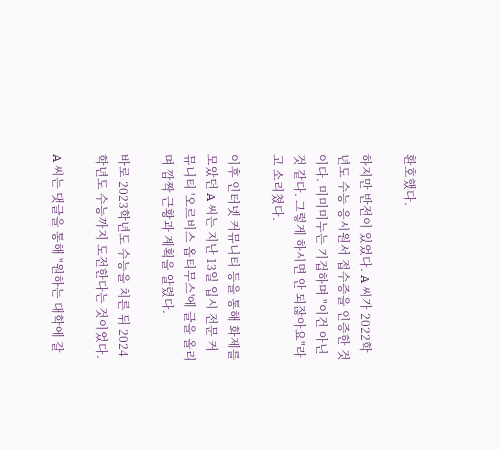환호했다.

하지만 반전이 있었다. A 씨가 2022학년도 수능 응시원서 접수증을 인증한 것이다. 미미미누는 기겁하며 "이건 아닌 것 같다. 그렇게 하시면 안 되잖아요"라고 소리쳤다.

이후 인터넷 커뮤니티 등을 통해 화제를 모았던 A 씨는 지난 13일 입시 전문 커뮤니티 '오르비스 옵티무스'에 글을 올리며 깜짝 근황과 계획을 알렸다.

바로 2023학년도 수능을 치른 뒤 2024학년도 수능까지 도전한다는 것이었다.

A 씨는 댓글을 통해 "원하는 대학에 갈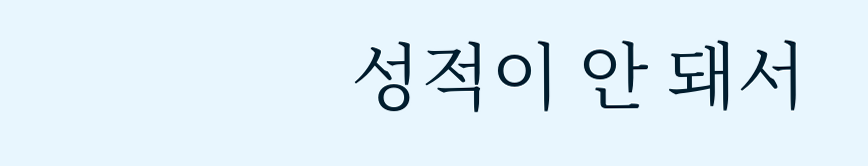성적이 안 돼서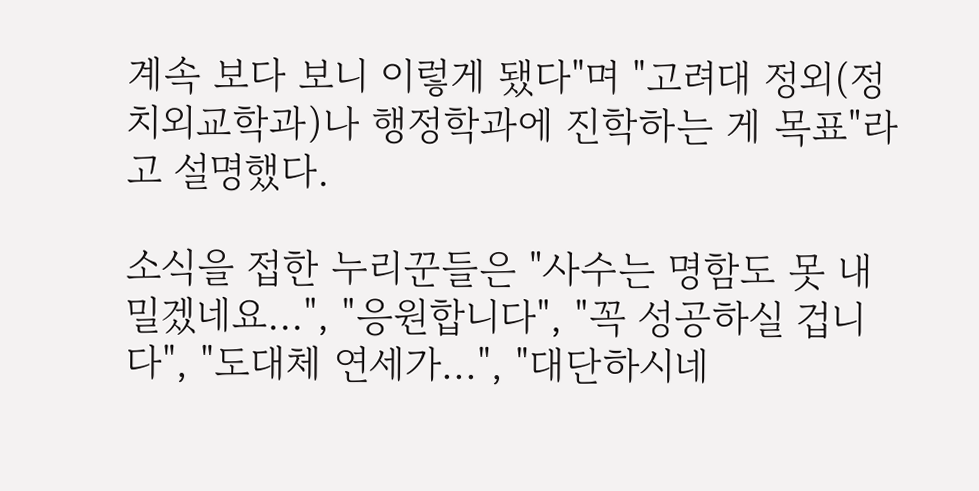계속 보다 보니 이렇게 됐다"며 "고려대 정외(정치외교학과)나 행정학과에 진학하는 게 목표"라고 설명했다.

소식을 접한 누리꾼들은 "사수는 명함도 못 내밀겠네요...", "응원합니다", "꼭 성공하실 겁니다", "도대체 연세가...", "대단하시네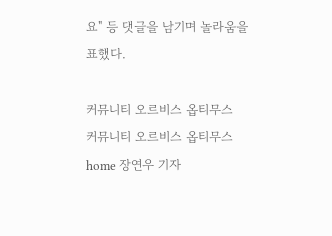요" 등 댓글을 남기며 놀라움을 표했다.

커뮤니티 오르비스 옵티무스
커뮤니티 오르비스 옵티무스
home 장연우 기자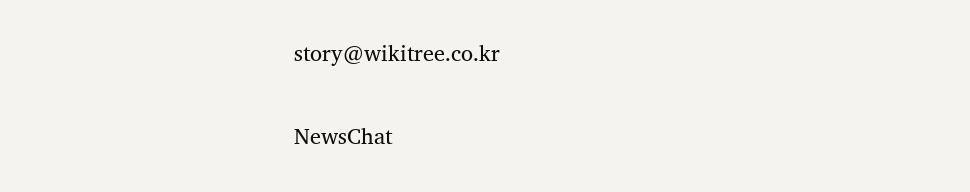story@wikitree.co.kr

NewsChat